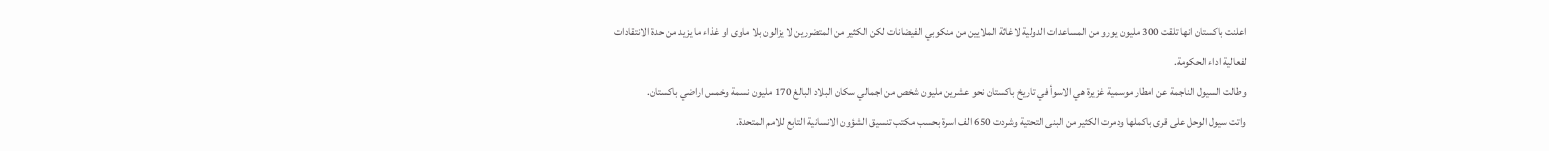اعلنت باكستان انها تلقت 300 مليون يورو من المساعدات الدولية لاغاثة الملايين من منكوبي الفيضانات لكن الكثير من المتضررين لا يزالون بلا ماوى او غذاء ما يزيد من حدة الانتقادات لفعالية اداء الحكومة.
وطالت السيول الناجمة عن امطار موسمية غزيرة هي الاسوأ في تاريخ باكستان نحو عشرين مليون شخص من اجمالي سكان البلاد البالغ 170 مليون نسمة وخمس اراضي باكستان.
واتت سيول الوحل على قرى باكملها ودمرت الكثير من البنى التحتية وشردت 650 الف اسرة بحسب مكتب تنسيق الشؤون الانسانية التابع للامم المتحدة.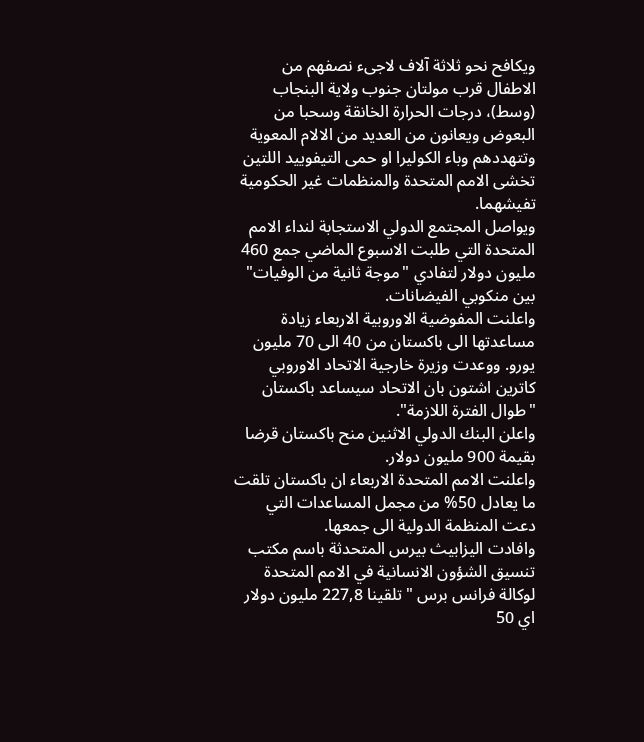ويكافح نحو ثلاثة آلاف لاجىء نصفهم من الاطفال قرب مولتان جنوب ولاية البنجاب (وسط)، درجات الحرارة الخانقة وسحبا من البعوض ويعانون من العديد من الالام المعوية وتتهددهم وباء الكوليرا او حمى التيفوييد اللتين تخشى الامم المتحدة والمنظمات غير الحكومية تفيشهما.
ويواصل المجتمع الدولي الاستجابة لنداء الامم المتحدة التي طلبت الاسبوع الماضي جمع 460 مليون دولار لتفادي "موجة ثانية من الوفيات" بين منكوبي الفيضانات.
واعلنت المفوضية الاوروبية الاربعاء زيادة مساعدتها الى باكستان من 40 الى 70 مليون يورو. ووعدت وزيرة خارجية الاتحاد الاوروبي كاترين اشتون بان الاتحاد سيساعد باكستان "طوال الفترة اللازمة".
واعلن البنك الدولي الاثنين منح باكستان قرضا بقيمة 900 مليون دولار.
واعلنت الامم المتحدة الاربعاء ان باكستان تلقت ما يعادل 50% من مجمل المساعدات التي دعت المنظمة الدولية الى جمعها.
وافادت اليزابيث بيرس المتحدثة باسم مكتب تنسيق الشؤون الانسانية في الامم المتحدة لوكالة فرانس برس "تلقينا 227,8 مليون دولار اي 50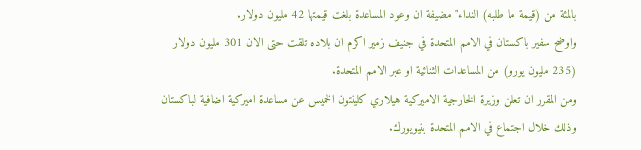بالمئة من (قيمة ما طلبه) النداء" مضيفة ان وعود المساعدة بلغت قيمتها 42 مليون دولار.
واوضح سفير باكستان في الامم المتحدة في جنيف زمير اكرم ان بلاده تلقت حتى الان 301 مليون دولار (235 مليون يورو) من المساعدات الثنائية او عبر الامم المتحدة.
ومن المقرر ان تعلن وزيرة الخارجية الاميركية هيلاري كلينتون الخميس عن مساعدة اميركية اضافية لباكستان وذلك خلال اجتماع في الامم المتحدة بنيويورك.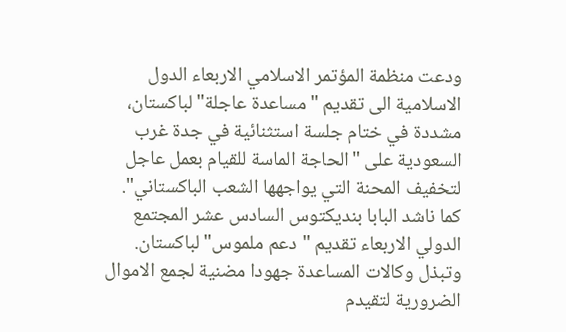ودعت منظمة المؤتمر الاسلامي الاربعاء الدول الاسلامية الى تقديم "مساعدة عاجلة" لباكستان، مشددة في ختام جلسة استثنائية في جدة غرب السعودية على "الحاجة الماسة للقيام بعمل عاجل لتخفيف المحنة التي يواجهها الشعب الباكستاني".
كما ناشد البابا بنديكتوس السادس عشر المجتمع الدولي الاربعاء تقديم "دعم ملموس" لباكستان.
وتبذل وكالات المساعدة جهودا مضنية لجمع الاموال الضرورية لتقيدم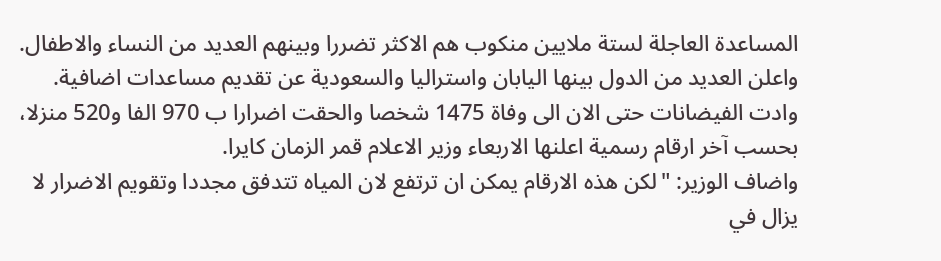المساعدة العاجلة لستة ملايين منكوب هم الاكثر تضررا وبينهم العديد من النساء والاطفال.
واعلن العديد من الدول بينها اليابان واستراليا والسعودية عن تقديم مساعدات اضافية.
وادت الفيضانات حتى الان الى وفاة 1475 شخصا والحقت اضرارا ب 970 الفا و520 منزلا، بحسب آخر ارقام رسمية اعلنها الاربعاء وزير الاعلام قمر الزمان كايرا.
واضاف الوزير: "لكن هذه الارقام يمكن ان ترتفع لان المياه تتدفق مجددا وتقويم الاضرار لا يزال في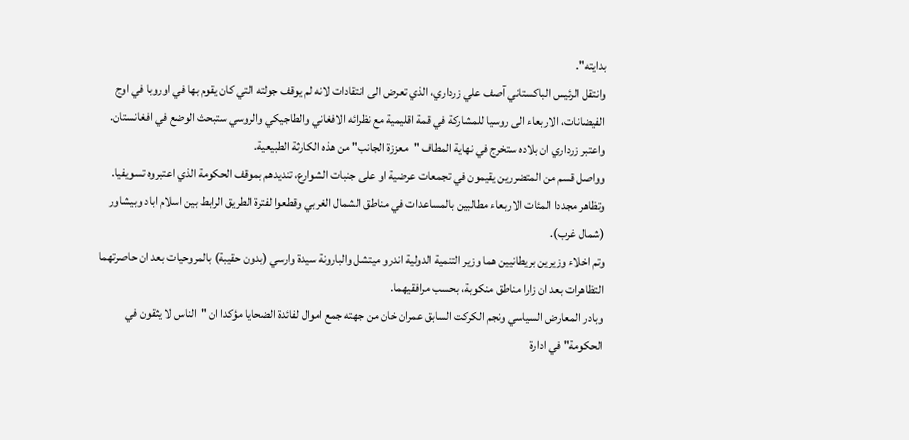بدايته".
وانتقل الرئيس الباكستاني آصف علي زرداري، الذي تعرض الى انتقادات لانه لم يوقف جولته التي كان يقوم بها في اوروبا في اوج الفيضانات، الاربعاء الى روسيا للمشاركة في قمة اقليمية مع نظرائه الافغاني والطاجيكي والروسي ستبحث الوضع في افغانستان.
واعتبر زرداري ان بلاده ستخرج في نهاية المطاف "معززة الجانب" من هذه الكارثة الطبيعية.
وواصل قسم من المتضررين يقيمون في تجمعات عرضية او على جنبات الشوارع، تنديدهم بموقف الحكومة الذي اعتبروه تسويفيا.
وتظاهر مجددا المئات الاربعاء مطالبين بالمساعدات في مناطق الشمال الغربي وقطعوا لفترة الطريق الرابط بين اسلام اباد وبيشاور (شمال غرب).
وتم اخلاء وزيرين بريطانيين هما وزير التنمية الدولية اندرو ميتشل والبارونة سيدة وارسي (بدون حقيبة) بالمروحيات بعد ان حاصرتهما التظاهرات بعد ان زارا مناطق منكوبة، بحسب مرافقيهما.
وبادر المعارض السياسي ونجم الكركت السابق عمران خان من جهته جمع اموال لفائدة الضحايا مؤكدا ان "الناس لا يثقون في الحكومة" في ادارة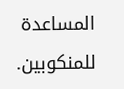المساعدة للمنكوبين.